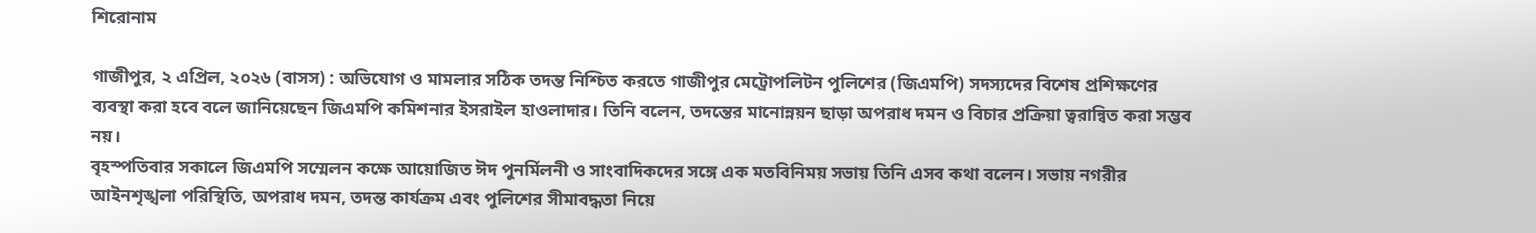শিরোনাম

গাজীপুর, ২ এপ্রিল, ২০২৬ (বাসস) : অভিযোগ ও মামলার সঠিক তদন্ত নিশ্চিত করতে গাজীপুর মেট্রোপলিটন পুলিশের (জিএমপি) সদস্যদের বিশেষ প্রশিক্ষণের ব্যবস্থা করা হবে বলে জানিয়েছেন জিএমপি কমিশনার ইসরাইল হাওলাদার। তিনি বলেন, তদন্তের মানোন্নয়ন ছাড়া অপরাধ দমন ও বিচার প্রক্রিয়া ত্বরান্বিত করা সম্ভব নয়।
বৃহস্পতিবার সকালে জিএমপি সম্মেলন কক্ষে আয়োজিত ঈদ পুনর্মিলনী ও সাংবাদিকদের সঙ্গে এক মতবিনিময় সভায় তিনি এসব কথা বলেন। সভায় নগরীর আইনশৃঙ্খলা পরিস্থিতি, অপরাধ দমন, তদন্ত কার্যক্রম এবং পুলিশের সীমাবদ্ধতা নিয়ে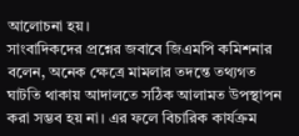আলোচনা হয়।
সাংবাদিকদের প্রশ্নের জবাবে জিএমপি কমিশনার বলেন, অনেক ক্ষেত্রে মামলার তদন্তে তথ্যগত ঘাটতি থাকায় আদালতে সঠিক আলামত উপস্থাপন করা সম্ভব হয় না। এর ফলে বিচারিক কার্যক্রম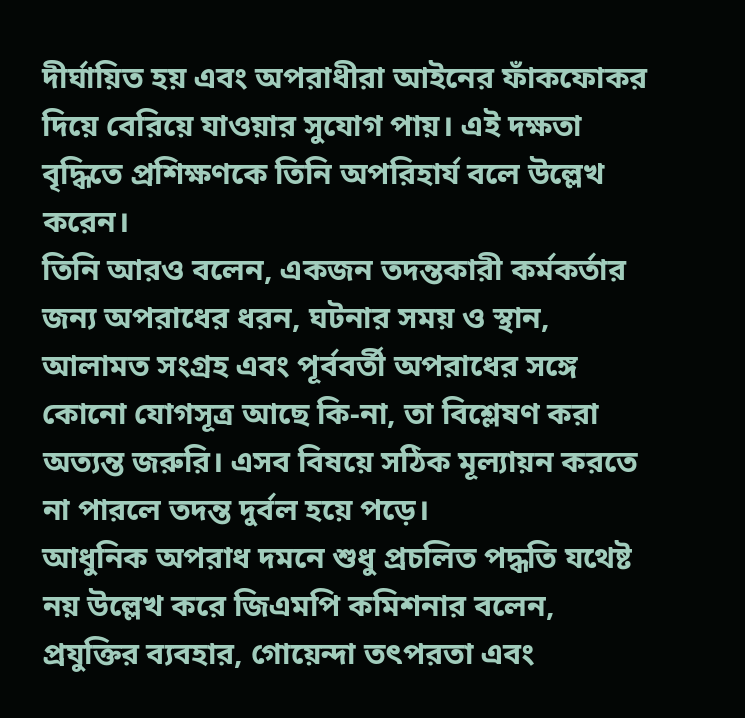দীর্ঘায়িত হয় এবং অপরাধীরা আইনের ফাঁকফোকর দিয়ে বেরিয়ে যাওয়ার সুযোগ পায়। এই দক্ষতা বৃদ্ধিতে প্রশিক্ষণকে তিনি অপরিহার্য বলে উল্লেখ করেন।
তিনি আরও বলেন, একজন তদন্তকারী কর্মকর্তার জন্য অপরাধের ধরন, ঘটনার সময় ও স্থান, আলামত সংগ্রহ এবং পূর্ববর্তী অপরাধের সঙ্গে কোনো যোগসূত্র আছে কি-না, তা বিশ্লেষণ করা অত্যন্ত জরুরি। এসব বিষয়ে সঠিক মূল্যায়ন করতে না পারলে তদন্ত দুর্বল হয়ে পড়ে।
আধুনিক অপরাধ দমনে শুধু প্রচলিত পদ্ধতি যথেষ্ট নয় উল্লেখ করে জিএমপি কমিশনার বলেন, প্রযুক্তির ব্যবহার, গোয়েন্দা তৎপরতা এবং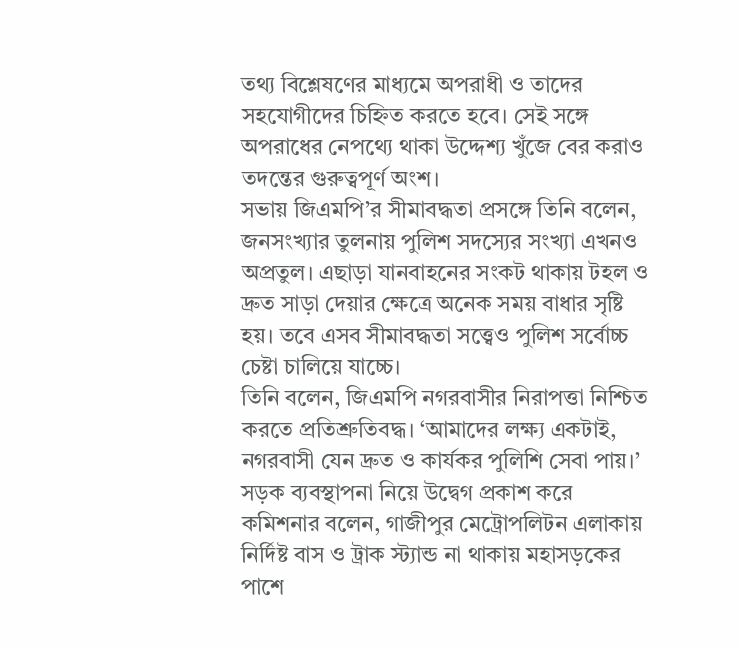তথ্য বিশ্লেষণের মাধ্যমে অপরাধী ও তাদের সহযোগীদের চিহ্নিত করতে হবে। সেই সঙ্গে অপরাধের নেপথ্যে থাকা উদ্দেশ্য খুঁজে বের করাও তদন্তের গুরুত্বপূর্ণ অংশ।
সভায় জিএমপি’র সীমাবদ্ধতা প্রসঙ্গে তিনি বলেন, জনসংখ্যার তুলনায় পুলিশ সদস্যের সংখ্যা এখনও অপ্রতুল। এছাড়া যানবাহনের সংকট থাকায় টহল ও দ্রুত সাড়া দেয়ার ক্ষেত্রে অনেক সময় বাধার সৃষ্টি হয়। তবে এসব সীমাবদ্ধতা সত্ত্বেও পুলিশ সর্বোচ্চ চেষ্টা চালিয়ে যাচ্চে।
তিনি বলেন, জিএমপি নগরবাসীর নিরাপত্তা নিশ্চিত করতে প্রতিশ্রুতিবদ্ধ। ‘আমাদের লক্ষ্য একটাই, নগরবাসী যেন দ্রুত ও কার্যকর পুলিশি সেবা পায়।’
সড়ক ব্যবস্থাপনা নিয়ে উদ্বেগ প্রকাশ করে কমিশনার বলেন, গাজীপুর মেট্রোপলিটন এলাকায় নির্দিষ্ট বাস ও ট্রাক স্ট্যান্ড না থাকায় মহাসড়কের পাশে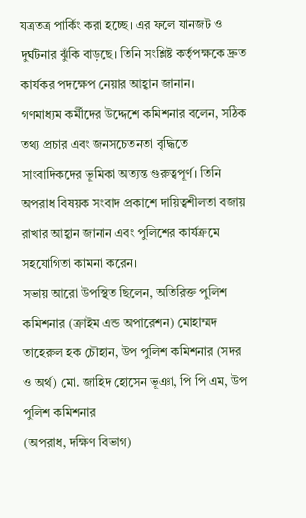যত্রতত্র পার্কিং করা হচ্ছে। এর ফলে যানজট ও দুর্ঘটনার ঝুঁকি বাড়ছে। তিনি সংশ্লিষ্ট কর্তৃপক্ষকে দ্রুত কার্যকর পদক্ষেপ নেয়ার আহ্বান জানান।
গণমাধ্যম কর্মীদের উদ্দেশে কমিশনার বলেন, সঠিক তথ্য প্রচার এবং জনসচেতনতা বৃদ্ধিতে সাংবাদিকদের ভূমিকা অত্যন্ত গুরুত্বপূর্ণ। তিনি অপরাধ বিষয়ক সংবাদ প্রকাশে দায়িত্বশীলতা বজায় রাখার আহ্বান জানান এবং পুলিশের কার্যক্রমে সহযোগিতা কামনা করেন।
সভায় আরো উপস্থিত ছিলেন, অতিরিক্ত পুলিশ কমিশনার (ক্রাইম এন্ড অপারেশন) মোহাম্মদ তাহেরুল হক চৌহান, উপ পুলিশ কমিশনার (সদর ও অর্থ) মো. জাহিদ হোসেন ভূঞা, পি পি এম, উপ পুলিশ কমিশনার
(অপরাধ, দক্ষিণ বিভাগ)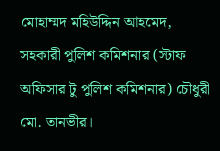মোহাম্মদ মহিউদ্দিন আহমেদ, সহকারী পুলিশ কমিশনার (স্টাফ অফিসার টু পুলিশ কমিশনার) চৌধুরী মো. তানভীর।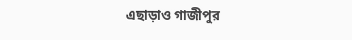এছাড়াও গাজীপুর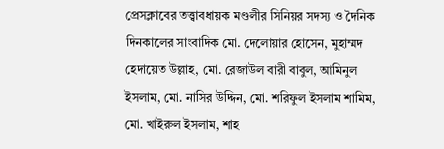প্রেসক্লাবের তত্ত্বাবধায়ক মণ্ডলীর সিনিয়র সদস্য ও দৈনিক দিনকালের সাংবাদিক মো. দেলোয়ার হোসেন, মুহাম্মদ হেদায়েত উল্লাহ, মো. রেজাউল বারী বাবুল, আমিনুল ইসলাম, মো. নাসির উদ্দিন, মো. শরিফুল ইসলাম শামিম, মো. খাইরুল ইসলাম, শাহ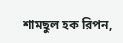শামছুল হক রিপন,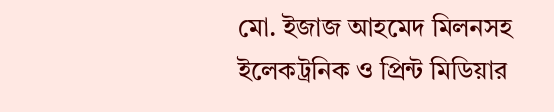মো. ইজাজ আহমেদ মিলনসহ ইলেকট্রনিক ও প্রিন্ট মিডিয়ার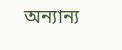অন্যান্য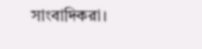সাংবাদিকরা।